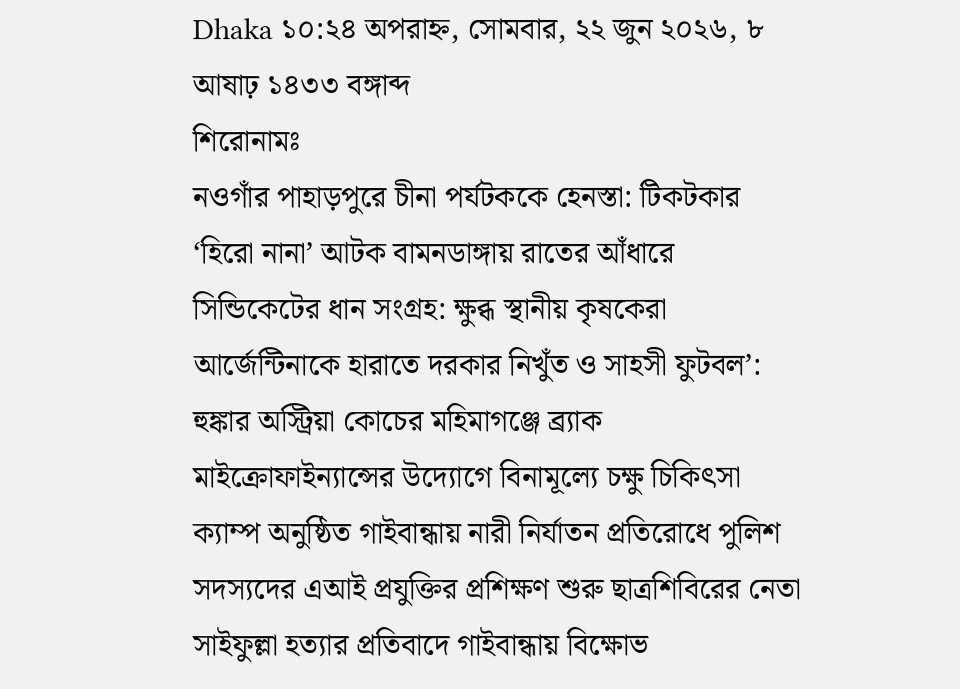Dhaka ১০:২৪ অপরাহ্ন, সোমবার, ২২ জুন ২০২৬, ৮ আষাঢ় ১৪৩৩ বঙ্গাব্দ
শিরোনামঃ
নওগাঁর পাহাড়পুরে চীনা পর্যটককে হেনস্তা: টিকটকার ‘হিরো নানা’ আটক বামনডাঙ্গায় রাতের আঁধারে সিন্ডিকেটের ধান সংগ্রহ: ক্ষুব্ধ স্থানীয় কৃষকেরা আর্জেন্টিনাকে হারাতে দরকার নিখুঁত ও সাহসী ফুটবল’: হুঙ্কার অস্ট্রিয়া কোচের মহিমাগঞ্জে ব্র্যাক মাইক্রোফাইন্যান্সের উদ্যোগে বিনামূল্যে চক্ষু চিকিৎসা ক্যাম্প অনুষ্ঠিত গাইবান্ধায় নারী নির্যাতন প্রতিরোধে পুলিশ সদস্যদের এআই প্রযুক্তির প্রশিক্ষণ শুরু ছাত্রশিবিরের নেতা সাইফুল্লা হত্যার প্রতিবাদে গাইবান্ধায় বিক্ষোভ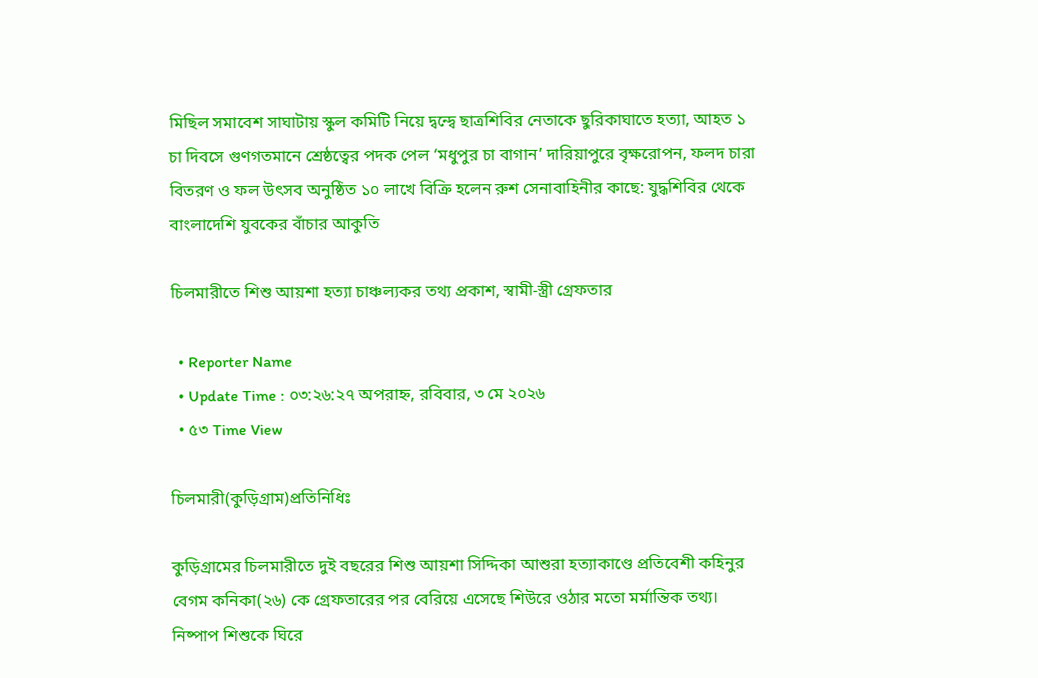মিছিল সমাবেশ সাঘাটায় স্কুল কমিটি নিয়ে দ্বন্দ্বে ছাত্রশিবির নেতাকে ছুরিকাঘাতে হত্যা, আহত ১ চা দিবসে গুণগতমানে শ্রেষ্ঠত্বের পদক পেল ‘মধুপুর চা বাগান’ দারিয়াপুরে বৃক্ষরোপন, ফলদ চারা বিতরণ ও ফল উৎসব অনুষ্ঠিত ১০ লাখে বিক্রি হলেন রুশ সেনাবাহিনীর কাছে: যুদ্ধশিবির থেকে বাংলাদেশি যুবকের বাঁচার আকুতি

চিলমারীতে শিশু আয়শা হত্যা চাঞ্চল্যকর তথ্য প্রকাশ, স্বামী-স্ত্রী গ্রেফতার

  • Reporter Name
  • Update Time : ০৩:২৬:২৭ অপরাহ্ন, রবিবার, ৩ মে ২০২৬
  • ৫৩ Time View

চিলমারী(কুড়িগ্রাম)প্রতিনিধিঃ

কুড়িগ্রামের চিলমারীতে দুই বছরের শিশু আয়শা সিদ্দিকা আশুরা হত্যাকাণ্ডে প্রতিবেশী কহিনুর বেগম কনিকা(২৬) কে গ্রেফতারের পর বেরিয়ে এসেছে শিউরে ওঠার মতো মর্মান্তিক তথ্য। নিষ্পাপ শিশুকে ঘিরে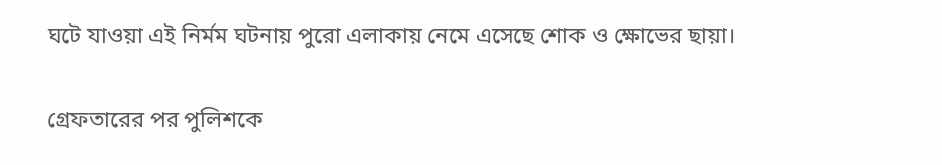ঘটে যাওয়া এই নির্মম ঘটনায় পুরো এলাকায় নেমে এসেছে শোক ও ক্ষোভের ছায়া।

গ্রেফতারের পর পুলিশকে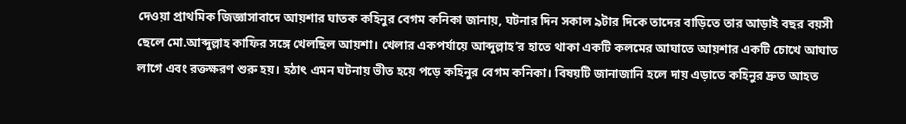দেওয়া প্রাথমিক জিজ্ঞাসাবাদে আয়শার ঘাতক কহিনুর বেগম কনিকা জানায়, ঘটনার দিন সকাল ৯টার দিকে তাদের বাড়িতে তার আড়াই বছর বয়সী ছেলে মো.আব্দুল্লাহ কাফির সঙ্গে খেলছিল আয়শা। খেলার একপর্যায়ে আব্দুল্লাহ’র হাতে থাকা একটি কলমের আঘাতে আয়শার একটি চোখে আঘাত লাগে এবং রক্তক্ষরণ শুরু হয়। হঠাৎ এমন ঘটনায় ভীত হয়ে পড়ে কহিনুর বেগম কনিকা। বিষয়টি জানাজানি হলে দায় এড়াতে কহিনুর দ্রুত আহত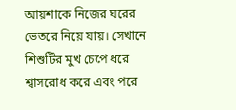আয়শাকে নিজের ঘরের ভেতরে নিয়ে যায়। সেখানে শিশুটির মুখ চেপে ধরে শ্বাসরোধ করে এবং পরে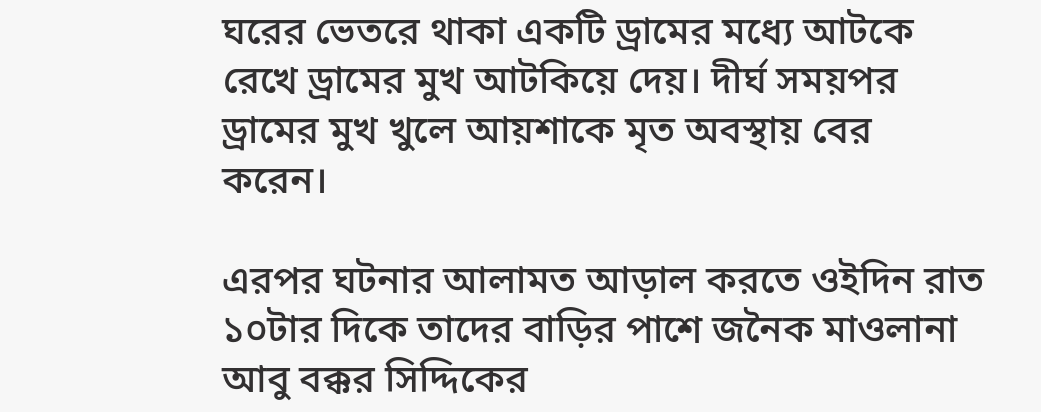ঘরের ভেতরে থাকা একটি ড্রামের মধ্যে আটকে রেখে ড্রামের মুখ আটকিয়ে দেয়। দীর্ঘ সময়পর ড্রামের মুখ খুলে আয়শাকে মৃত অবস্থায় বের করেন।

এরপর ঘটনার আলামত আড়াল করতে ওইদিন রাত ১০টার দিকে তাদের বাড়ির পাশে জনৈক মাওলানা আবু বক্কর সিদ্দিকের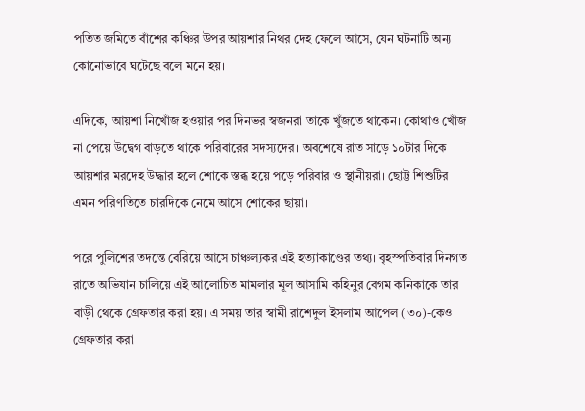পতিত জমিতে বাঁশের কঞ্চির উপর আয়শার নিথর দেহ ফেলে আসে, যেন ঘটনাটি অন্য কোনোভাবে ঘটেছে বলে মনে হয়।

এদিকে, আয়শা নিখোঁজ হওয়ার পর দিনভর স্বজনরা তাকে খুঁজতে থাকেন। কোথাও খোঁজ না পেয়ে উদ্বেগ বাড়তে থাকে পরিবারের সদস্যদের। অবশেষে রাত সাড়ে ১০টার দিকে আয়শার মরদেহ উদ্ধার হলে শোকে স্তব্ধ হয়ে পড়ে পরিবার ও স্থানীয়রা। ছোট্ট শিশুটির এমন পরিণতিতে চারদিকে নেমে আসে শোকের ছায়া।

পরে পুলিশের তদন্তে বেরিয়ে আসে চাঞ্চল্যকর এই হত্যাকাণ্ডের তথ্য। বৃহস্পতিবার দিনগত রাতে অভিযান চালিয়ে এই আলোচিত মামলার মূল আসামি কহিনুর বেগম কনিকাকে তার বাড়ী থেকে গ্রেফতার করা হয়। এ সময় তার স্বামী রাশেদুল ইসলাম আপেল (৩০)-কেও গ্রেফতার করা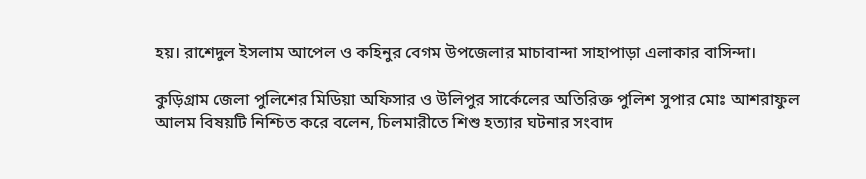হয়। রাশেদুল ইসলাম আপেল ও কহিনুর বেগম উপজেলার মাচাবান্দা সাহাপাড়া এলাকার বাসিন্দা।

কুড়িগ্রাম জেলা পুলিশের মিডিয়া অফিসার ও উলিপুর সার্কেলের অতিরিক্ত পুলিশ সুপার মোঃ আশরাফুল আলম বিষয়টি নিশ্চিত করে বলেন, চিলমারীতে শিশু হত্যার ঘটনার সংবাদ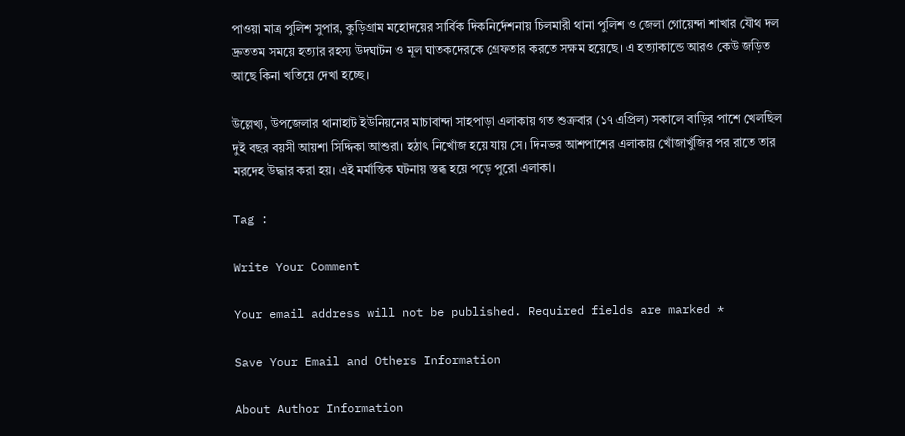পাওয়া মাত্র পুলিশ সুপার, কুড়িগ্রাম মহোদয়ের সার্বিক দিকনির্দেশনায় চিলমারী থানা পুলিশ ও জেলা গোয়েন্দা শাখার যৌথ দল দ্রুততম সময়ে হত্যার রহস্য উদঘাটন ও মূল ঘাতকদেরকে গ্রেফতার করতে সক্ষম হয়েছে। এ হত্যাকান্ডে আরও কেউ জড়িত আছে কিনা খতিয়ে দেখা হচ্ছে।

উল্লেখ্য, উপজেলার থানাহাট ইউনিয়নের মাচাবান্দা সাহপাড়া এলাকায় গত শুক্রবার (১৭ এপ্রিল) সকালে বাড়ির পাশে খেলছিল দুই বছর বয়সী আয়শা সিদ্দিকা আশুরা। হঠাৎ নিখোঁজ হয়ে যায় সে। দিনভর আশপাশের এলাকায় খোঁজাখুঁজির পর রাতে তার মরদেহ উদ্ধার করা হয়। এই মর্মান্তিক ঘটনায় স্তব্ধ হয়ে পড়ে পুরো এলাকা।

Tag :

Write Your Comment

Your email address will not be published. Required fields are marked *

Save Your Email and Others Information

About Author Information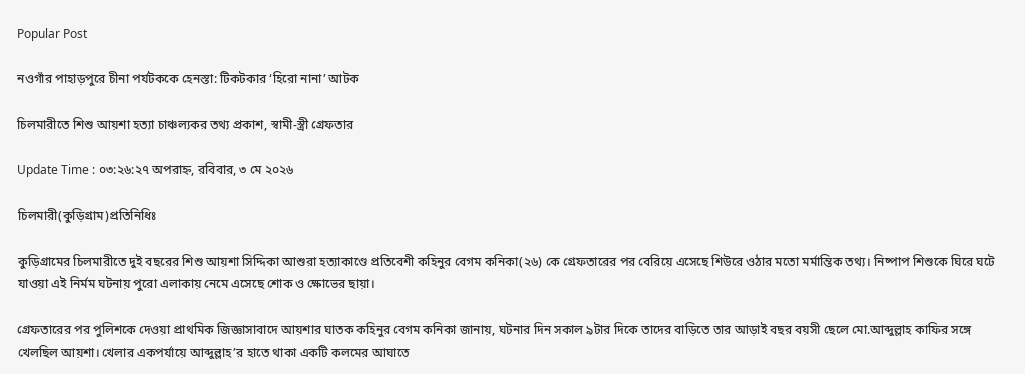Popular Post

নওগাঁর পাহাড়পুরে চীনা পর্যটককে হেনস্তা: টিকটকার ‘হিরো নানা’ আটক

চিলমারীতে শিশু আয়শা হত্যা চাঞ্চল্যকর তথ্য প্রকাশ, স্বামী-স্ত্রী গ্রেফতার

Update Time : ০৩:২৬:২৭ অপরাহ্ন, রবিবার, ৩ মে ২০২৬

চিলমারী(কুড়িগ্রাম)প্রতিনিধিঃ

কুড়িগ্রামের চিলমারীতে দুই বছরের শিশু আয়শা সিদ্দিকা আশুরা হত্যাকাণ্ডে প্রতিবেশী কহিনুর বেগম কনিকা(২৬) কে গ্রেফতারের পর বেরিয়ে এসেছে শিউরে ওঠার মতো মর্মান্তিক তথ্য। নিষ্পাপ শিশুকে ঘিরে ঘটে যাওয়া এই নির্মম ঘটনায় পুরো এলাকায় নেমে এসেছে শোক ও ক্ষোভের ছায়া।

গ্রেফতারের পর পুলিশকে দেওয়া প্রাথমিক জিজ্ঞাসাবাদে আয়শার ঘাতক কহিনুর বেগম কনিকা জানায়, ঘটনার দিন সকাল ৯টার দিকে তাদের বাড়িতে তার আড়াই বছর বয়সী ছেলে মো.আব্দুল্লাহ কাফির সঙ্গে খেলছিল আয়শা। খেলার একপর্যায়ে আব্দুল্লাহ’র হাতে থাকা একটি কলমের আঘাতে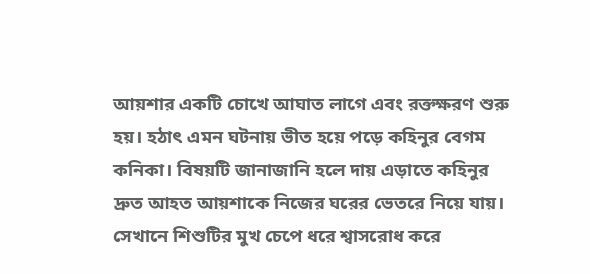আয়শার একটি চোখে আঘাত লাগে এবং রক্তক্ষরণ শুরু হয়। হঠাৎ এমন ঘটনায় ভীত হয়ে পড়ে কহিনুর বেগম কনিকা। বিষয়টি জানাজানি হলে দায় এড়াতে কহিনুর দ্রুত আহত আয়শাকে নিজের ঘরের ভেতরে নিয়ে যায়। সেখানে শিশুটির মুখ চেপে ধরে শ্বাসরোধ করে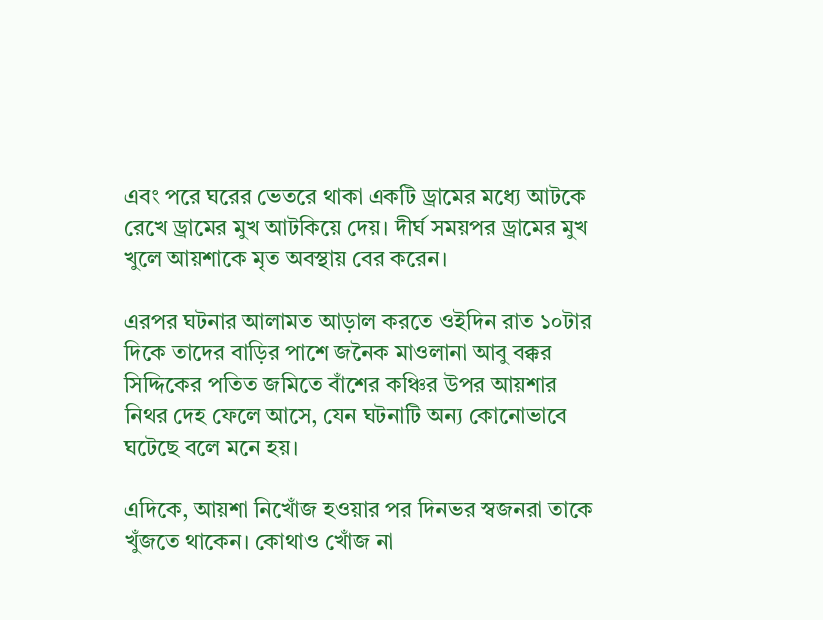এবং পরে ঘরের ভেতরে থাকা একটি ড্রামের মধ্যে আটকে রেখে ড্রামের মুখ আটকিয়ে দেয়। দীর্ঘ সময়পর ড্রামের মুখ খুলে আয়শাকে মৃত অবস্থায় বের করেন।

এরপর ঘটনার আলামত আড়াল করতে ওইদিন রাত ১০টার দিকে তাদের বাড়ির পাশে জনৈক মাওলানা আবু বক্কর সিদ্দিকের পতিত জমিতে বাঁশের কঞ্চির উপর আয়শার নিথর দেহ ফেলে আসে, যেন ঘটনাটি অন্য কোনোভাবে ঘটেছে বলে মনে হয়।

এদিকে, আয়শা নিখোঁজ হওয়ার পর দিনভর স্বজনরা তাকে খুঁজতে থাকেন। কোথাও খোঁজ না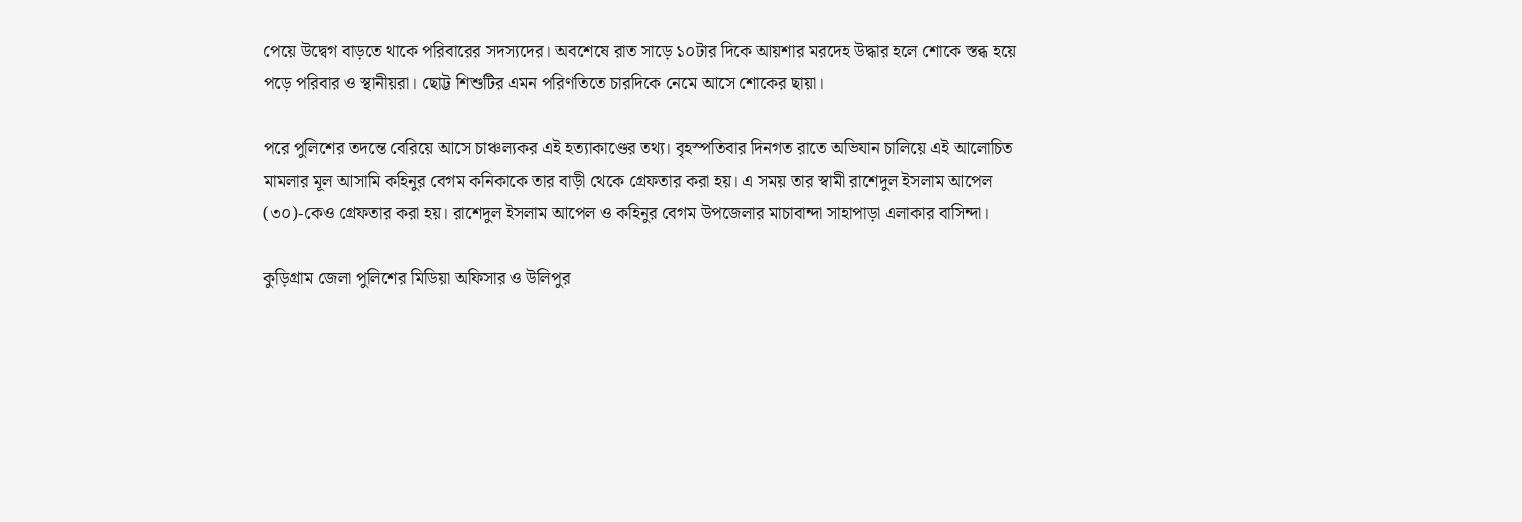পেয়ে উদ্বেগ বাড়তে থাকে পরিবারের সদস্যদের। অবশেষে রাত সাড়ে ১০টার দিকে আয়শার মরদেহ উদ্ধার হলে শোকে স্তব্ধ হয়ে পড়ে পরিবার ও স্থানীয়রা। ছোট্ট শিশুটির এমন পরিণতিতে চারদিকে নেমে আসে শোকের ছায়া।

পরে পুলিশের তদন্তে বেরিয়ে আসে চাঞ্চল্যকর এই হত্যাকাণ্ডের তথ্য। বৃহস্পতিবার দিনগত রাতে অভিযান চালিয়ে এই আলোচিত মামলার মূল আসামি কহিনুর বেগম কনিকাকে তার বাড়ী থেকে গ্রেফতার করা হয়। এ সময় তার স্বামী রাশেদুল ইসলাম আপেল (৩০)-কেও গ্রেফতার করা হয়। রাশেদুল ইসলাম আপেল ও কহিনুর বেগম উপজেলার মাচাবান্দা সাহাপাড়া এলাকার বাসিন্দা।

কুড়িগ্রাম জেলা পুলিশের মিডিয়া অফিসার ও উলিপুর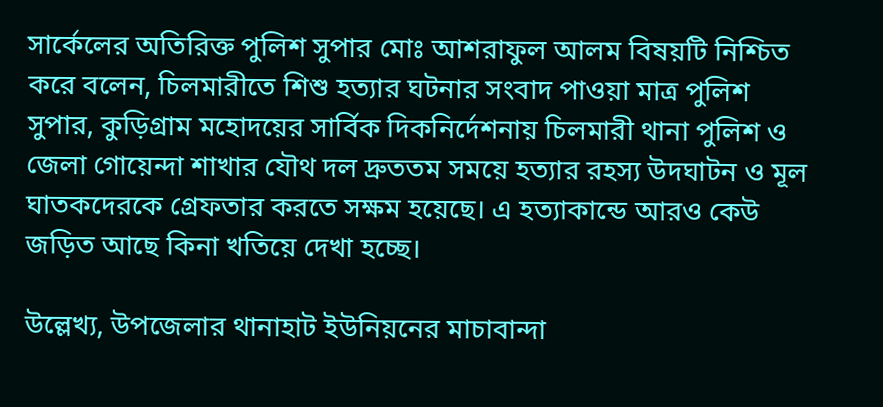সার্কেলের অতিরিক্ত পুলিশ সুপার মোঃ আশরাফুল আলম বিষয়টি নিশ্চিত করে বলেন, চিলমারীতে শিশু হত্যার ঘটনার সংবাদ পাওয়া মাত্র পুলিশ সুপার, কুড়িগ্রাম মহোদয়ের সার্বিক দিকনির্দেশনায় চিলমারী থানা পুলিশ ও জেলা গোয়েন্দা শাখার যৌথ দল দ্রুততম সময়ে হত্যার রহস্য উদঘাটন ও মূল ঘাতকদেরকে গ্রেফতার করতে সক্ষম হয়েছে। এ হত্যাকান্ডে আরও কেউ জড়িত আছে কিনা খতিয়ে দেখা হচ্ছে।

উল্লেখ্য, উপজেলার থানাহাট ইউনিয়নের মাচাবান্দা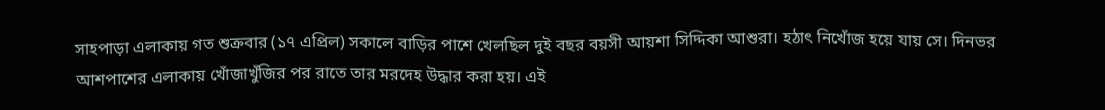সাহপাড়া এলাকায় গত শুক্রবার (১৭ এপ্রিল) সকালে বাড়ির পাশে খেলছিল দুই বছর বয়সী আয়শা সিদ্দিকা আশুরা। হঠাৎ নিখোঁজ হয়ে যায় সে। দিনভর আশপাশের এলাকায় খোঁজাখুঁজির পর রাতে তার মরদেহ উদ্ধার করা হয়। এই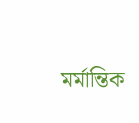মর্মান্তিক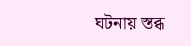ঘটনায় স্তব্ধ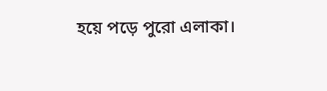হয়ে পড়ে পুরো এলাকা।